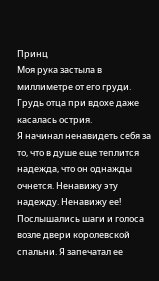Принц
Моя рука застыла в миллиметре от его груди. Грудь отца при вдохе даже касалась острия.
Я начинал ненавидеть себя за то, что в душе еще теплится надежда, что он однажды очнется. Ненавижу эту надежду. Ненавижу ее!
Послышались шаги и голоса возле двери королевской спальни. Я запечатал ее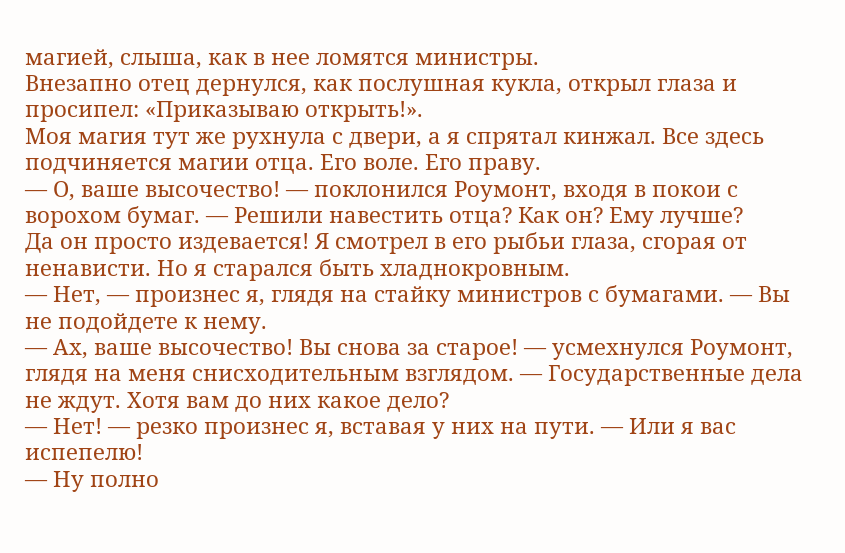магией, слыша, как в нее ломятся министры.
Внезапно отец дернулся, как послушная кукла, открыл глаза и просипел: «Приказываю открыть!».
Моя магия тут же рухнула с двери, а я спрятал кинжал. Все здесь подчиняется магии отца. Его воле. Его праву.
— О, ваше высочество! — поклонился Роумонт, входя в покои с ворохом бумаг. — Решили навестить отца? Как он? Ему лучше?
Да он просто издевается! Я смотрел в его рыбьи глаза, сгорая от ненависти. Но я старался быть хладнокровным.
— Нет, — произнес я, глядя на стайку министров с бумагами. — Вы не подойдете к нему.
— Ах, ваше высочество! Вы снова за старое! — усмехнулся Роумонт, глядя на меня снисходительным взглядом. — Государственные дела не ждут. Хотя вам до них какое дело?
— Нет! — резко произнес я, вставая у них на пути. — Или я вас испепелю!
— Ну полно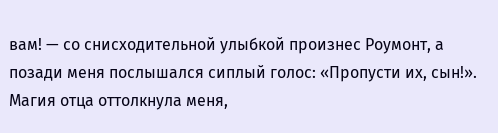вам! — со снисходительной улыбкой произнес Роумонт, а позади меня послышался сиплый голос: «Пропусти их, сын!».
Магия отца оттолкнула меня,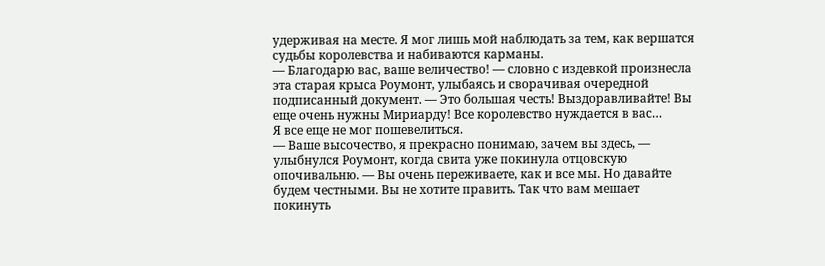удерживая на месте. Я мог лишь мой наблюдать за тем, как вершатся судьбы королевства и набиваются карманы.
— Благодарю вас, ваше величество! — словно с издевкой произнесла эта старая крыса Роумонт, улыбаясь и сворачивая очередной подписанный документ. — Это большая честь! Выздоравливайте! Вы еще очень нужны Мириарду! Все королевство нуждается в вас…
Я все еще не мог пошевелиться.
— Ваше высочество, я прекрасно понимаю, зачем вы здесь, — улыбнулся Роумонт, когда свита уже покинула отцовскую опочивальню. — Вы очень переживаете, как и все мы. Но давайте будем честными. Вы не хотите править. Так что вам мешает покинуть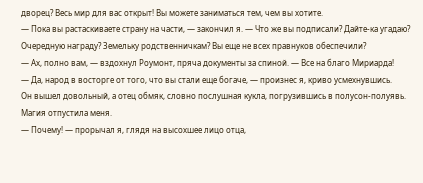дворец? Весь мир для вас открыт! Вы можете заниматься тем, чем вы хотите.
— Пока вы растаскиваете страну на части, — закончил я. — Что же вы подписали? Дайте-ка угадаю? Очередную награду? Земельку родственничкам? Вы еще не всех правнуков обеспечили?
— Ах, полно вам, — вздохнул Роумонт, пряча документы за спиной. — Все на благо Мириарда!
— Да, народ в восторге от того, что вы стали еще богаче, — произнес я, криво усмехнувшись.
Он вышел довольный, а отец обмяк, словно послушная кукла, погрузившись в полусон-полуявь. Магия отпустила меня.
— Почему! — прорычал я, глядя на высохшее лицо отца,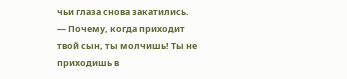чьи глаза снова закатились. — Почему, когда приходит твой сын, ты молчишь! Ты не приходишь в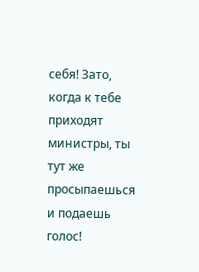себя! Зато, когда к тебе приходят министры, ты тут же просыпаешься и подаешь голос!